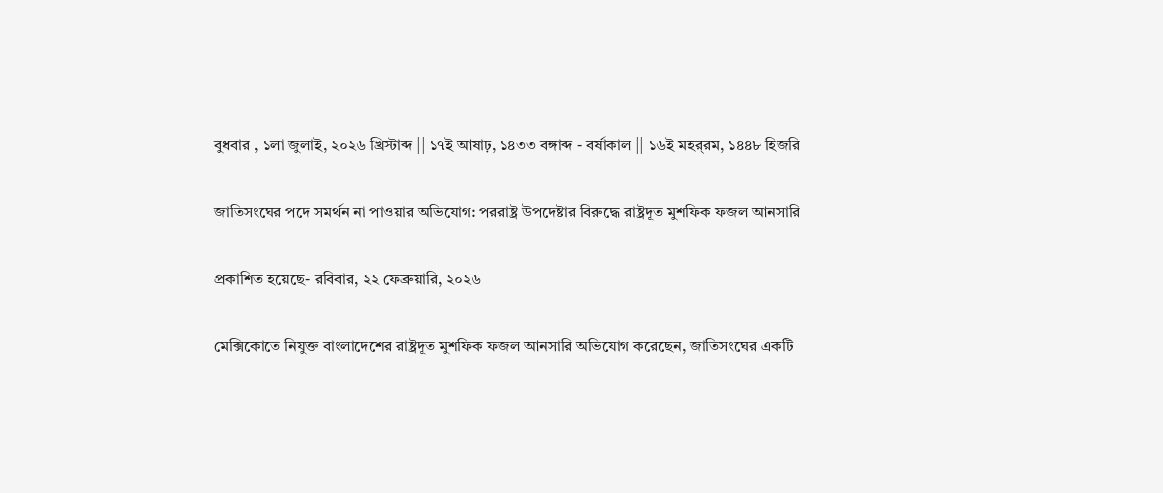বুধবার , ১লা জুলাই, ২০২৬ খ্রিস্টাব্দ || ১৭ই আষাঢ়, ১৪৩৩ বঙ্গাব্দ - বর্ষাকাল || ১৬ই মহর্‌রম, ১৪৪৮ হিজরি

জাতিসংঘের পদে সমর্থন না পাওয়ার অভিযোগ: পররাষ্ট্র উপদেষ্টার বিরুদ্ধে রাষ্ট্রদূত মুশফিক ফজল আনসারি

প্রকাশিত হয়েছে- রবিবার, ২২ ফেব্রুয়ারি, ২০২৬

মেক্সিকোতে নিযুক্ত বাংলাদেশের রাষ্ট্রদূত মুশফিক ফজল আনসারি অভিযোগ করেছেন, জাতিসংঘের একটি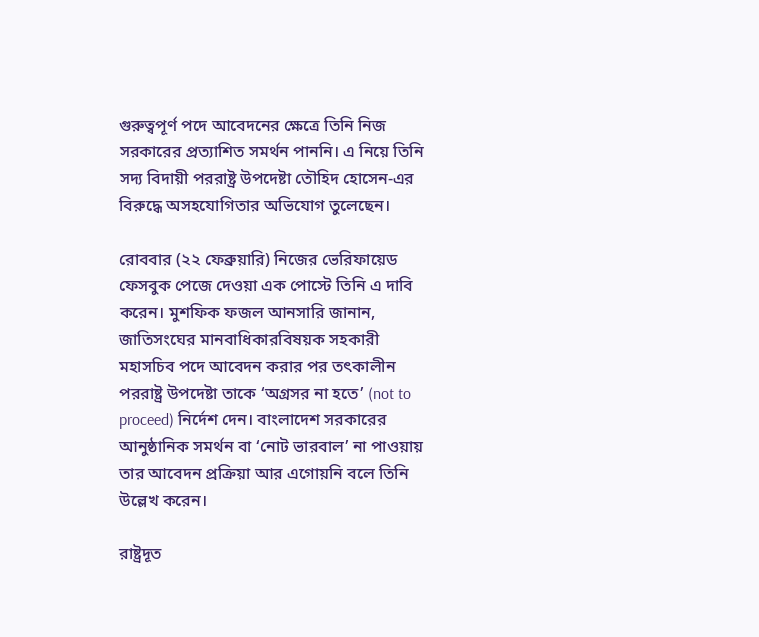গুরুত্বপূর্ণ পদে আবেদনের ক্ষেত্রে তিনি নিজ সরকারের প্রত্যাশিত সমর্থন পাননি। এ নিয়ে তিনি সদ্য বিদায়ী পররাষ্ট্র উপদেষ্টা তৌহিদ হোসেন-এর বিরুদ্ধে অসহযোগিতার অভিযোগ তুলেছেন।

রোববার (২২ ফেব্রুয়ারি) নিজের ভেরিফায়েড ফেসবুক পেজে দেওয়া এক পোস্টে তিনি এ দাবি করেন। মুশফিক ফজল আনসারি জানান, জাতিসংঘের মানবাধিকারবিষয়ক সহকারী মহাসচিব পদে আবেদন করার পর তৎকালীন পররাষ্ট্র উপদেষ্টা তাকে ‘অগ্রসর না হতে’ (not to proceed) নির্দেশ দেন। বাংলাদেশ সরকারের আনুষ্ঠানিক সমর্থন বা ‘নোট ভারবাল’ না পাওয়ায় তার আবেদন প্রক্রিয়া আর এগোয়নি বলে তিনি উল্লেখ করেন।

রাষ্ট্রদূত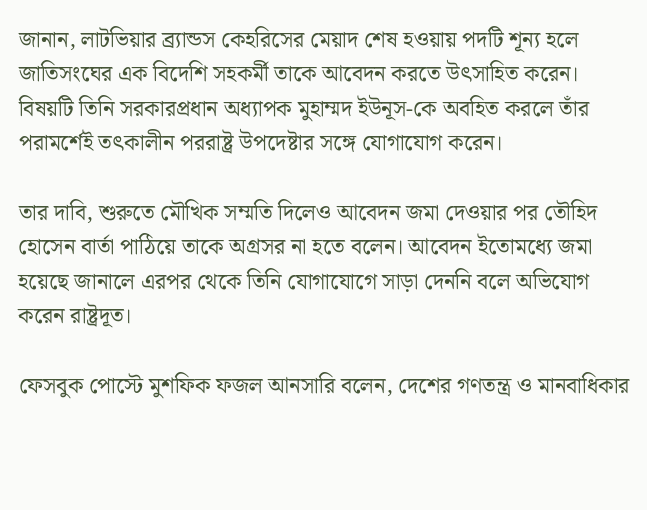জানান, লাটভিয়ার ব্র্যান্ডস কেহরিসের মেয়াদ শেষ হওয়ায় পদটি শূন্য হলে জাতিসংঘের এক বিদেশি সহকর্মী তাকে আবেদন করতে উৎসাহিত করেন। বিষয়টি তিনি সরকারপ্রধান অধ্যাপক মুহাম্মদ ইউনূস-কে অবহিত করলে তাঁর পরামর্শেই তৎকালীন পররাষ্ট্র উপদেষ্টার সঙ্গে যোগাযোগ করেন।

তার দাবি, শুরুতে মৌখিক সম্মতি দিলেও আবেদন জমা দেওয়ার পর তৌহিদ হোসেন বার্তা পাঠিয়ে তাকে অগ্রসর না হতে বলেন। আবেদন ইতোমধ্যে জমা হয়েছে জানালে এরপর থেকে তিনি যোগাযোগে সাড়া দেননি বলে অভিযোগ করেন রাষ্ট্রদূত।

ফেসবুক পোস্টে মুশফিক ফজল আনসারি বলেন, দেশের গণতন্ত্র ও মানবাধিকার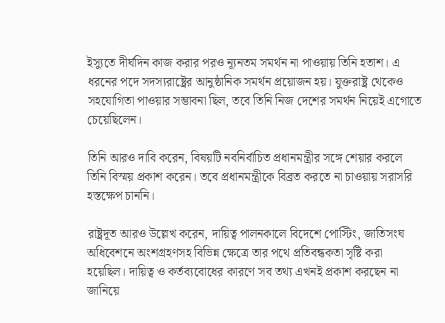ইস্যুতে দীর্ঘদিন কাজ করার পরও ন্যূনতম সমর্থন না পাওয়ায় তিনি হতাশ। এ ধরনের পদে সদস্যরাষ্ট্রের আনুষ্ঠানিক সমর্থন প্রয়োজন হয়। যুক্তরাষ্ট্র থেকেও সহযোগিতা পাওয়ার সম্ভাবনা ছিল, তবে তিনি নিজ দেশের সমর্থন নিয়েই এগোতে চেয়েছিলেন।

তিনি আরও দাবি করেন, বিষয়টি নবনির্বাচিত প্রধানমন্ত্রীর সঙ্গে শেয়ার করলে তিনি বিস্ময় প্রকাশ করেন। তবে প্রধানমন্ত্রীকে বিব্রত করতে না চাওয়ায় সরাসরি হস্তক্ষেপ চাননি।

রাষ্ট্রদূত আরও উল্লেখ করেন, দায়িত্ব পালনকালে বিদেশে পোস্টিং, জাতিসংঘ অধিবেশনে অংশগ্রহণসহ বিভিন্ন ক্ষেত্রে তার পথে প্রতিবন্ধকতা সৃষ্টি করা হয়েছিল। দায়িত্ব ও কর্তব্যবোধের কারণে সব তথ্য এখনই প্রকাশ করছেন না জানিয়ে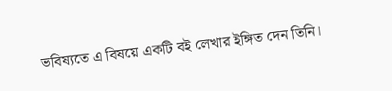ভবিষ্যতে এ বিষয়ে একটি বই লেখার ইঙ্গিত দেন তিনি।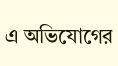এ অভিযোগের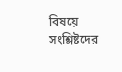বিষয়ে সংশ্লিষ্টদের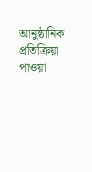আনুষ্ঠানিক প্রতিক্রিয়া পাওয়া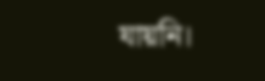যায়নি।